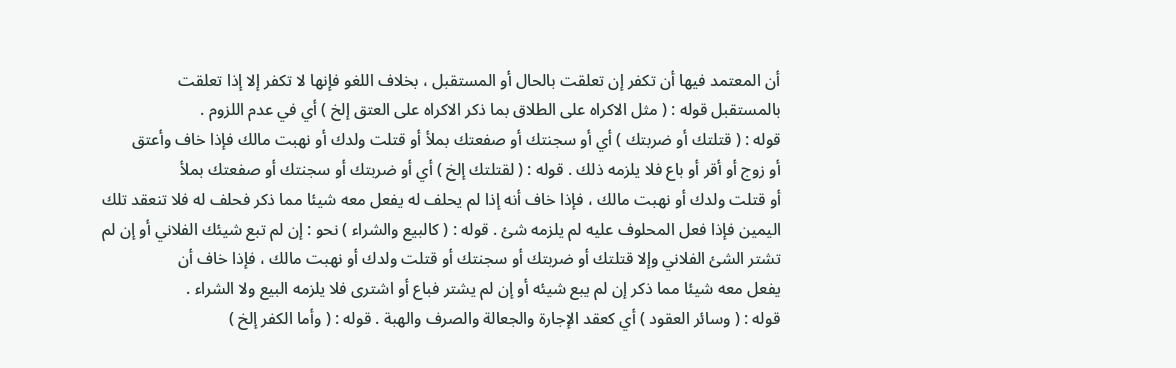أن المعتمد فيها أن تكفر إن تعلقت بالحال أو المستقبل ، بخلاف اللغو فإنها لا تكفر إلا إذا تعلقت
بالمستقبل قوله : ( مثل الاكراه على الطلاق بما ذكر الاكراه على العتق إلخ ) أي في عدم اللزوم .
قوله : ( قتلتك أو ضربتك ) أي أو سجنتك أو صفعتك بملأ أو قتلت ولدك أو نهبت مالك فإذا خاف وأعتق
أو زوج أو أقر أو باع فلا يلزمه ذلك . قوله : ( لقتلتك إلخ ) أي أو ضربتك أو سجنتك أو صفعتك بملأ
أو قتلت ولدك أو نهبت مالك ، فإذا خاف أنه إذا لم يحلف له يفعل معه شيئا مما ذكر فحلف له فلا تنعقد تلك
اليمين فإذا فعل المحلوف عليه لم يلزمه شئ . قوله : ( كالبيع والشراء ) نحو : إن لم تبع شيئك الفلاني أو إن لم
تشتر الشئ الفلاني وإلا قتلتك أو ضربتك أو سجنتك أو قتلت ولدك أو نهبت مالك ، فإذا خاف أن
يفعل معه شيئا مما ذكر إن لم يبع شيئه أو إن لم يشتر فباع أو اشترى فلا يلزمه البيع ولا الشراء .
قوله : ( وسائر العقود ) أي كعقد الإجارة والجعالة والصرف والهبة . قوله : ( وأما الكفر إلخ )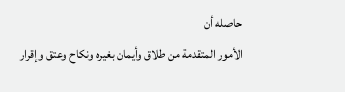حاصله أن
الأمور المتقدمة من طلاق وأيمان بغيره ونكاح وعتق وإقرار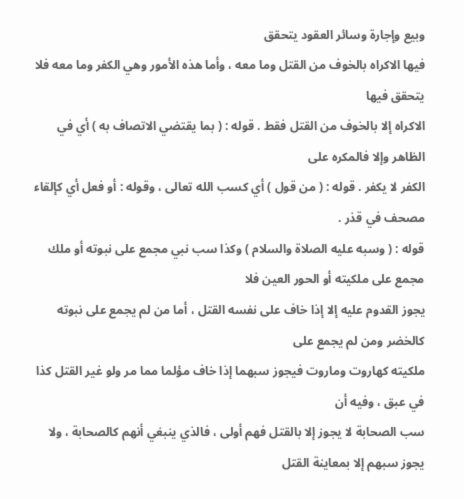وبيع وإجارة وسائر العقود يتحقق
فيها الاكراه بالخوف من القتل وما معه ، وأما هذه الأمور وهي الكفر وما معه فلا يتحقق فيها
الاكراه إلا بالخوف من القتل فقط . قوله : ( بما يقتضي الاتصاف به ) أي في الظاهر وإلا فالمكره على
الكفر لا يكفر . قوله : ( من قول ) أي كسب الله تعالى ، وقوله : أو فعل أي كإلقاء مصحف في قذر .
قوله : ( وسبه عليه الصلاة والسلام ) وكذا سب نبي مجمع على نبوته أو ملك مجمع على ملكيته أو الحور العين فلا
يجوز القدوم عليه إلا إذا خاف على نفسه القتل ، أما من لم يجمع على نبوته كالخضر ومن لم يجمع على
ملكيته كهاروت وماروت فيجوز سبهما إذا خاف مؤلما مما مر ولو غير القتل كذا في عبق ، وفيه أن
سب الصحابة لا يجوز إلا بالقتل فهم أولى ، فالذي ينبغي أنهم كالصحابة ، ولا يجوز سبهم إلا بمعاينة القتل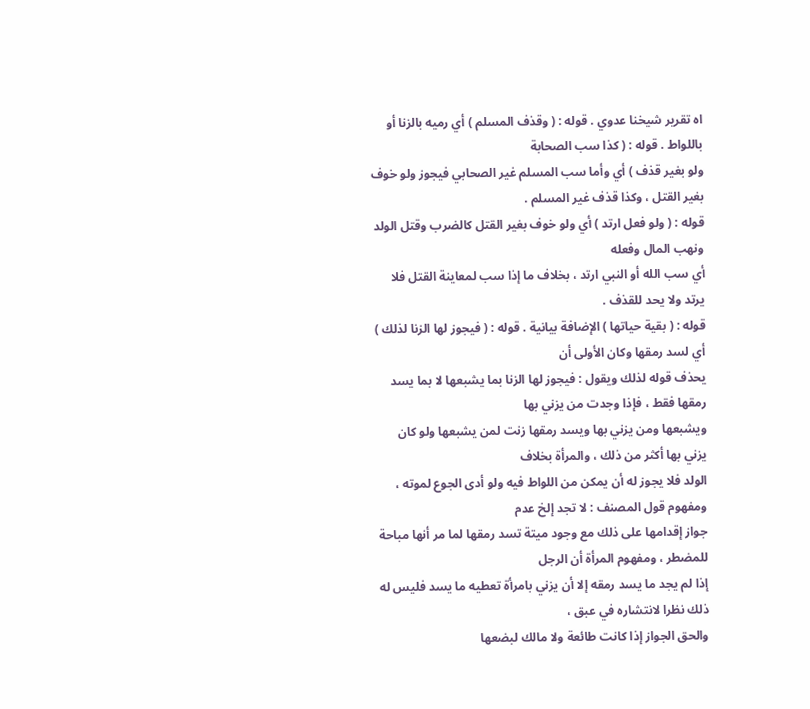اه تقرير شيخنا عدوي . قوله : ( وقذف المسلم ) أي رميه بالزنا أو باللواط . قوله : ( كذا سب الصحابة
ولو بغير قذف ) أي وأما سب المسلم غير الصحابي فيجوز ولو خوف بغير القتل ، وكذا قذف غير المسلم .
قوله : ( ولو فعل ارتد ) أي ولو خوف بغير القتل كالضرب وقتل الولد ونهب المال وفعله
أي سب الله أو النبي ارتد ، بخلاف ما إذا سب لمعاينة القتل فلا يرتد ولا يحد للقذف .
قوله : ( بقية حياتها ) الإضافة بيانية . قوله : ( فيجوز لها الزنا لذلك ) أي لسد رمقها وكان الأولى أن
يحذف قوله لذلك ويقول : فيجوز لها الزنا بما يشبعها لا بما يسد رمقها فقط ، فإذا وجدت من يزني بها
ويشبعها ومن يزني بها ويسد رمقها زنت لمن يشبعها ولو كان يزني بها أكثر من ذلك ، والمرأة بخلاف
الولد فلا يجوز له أن يمكن من اللواط فيه ولو أدى الجوع لموته ، ومفهوم قول المصنف : لا تجد إلخ عدم
جواز إقدامها على ذلك مع وجود ميتة تسد رمقها لما مر أنها مباحة للمضطر ، ومفهوم المرأة أن الرجل
إذا لم يجد ما يسد رمقه إلا أن يزني بامرأة تعطيه ما يسد فليس له ذلك نظرا لانتشاره في عبق ،
والحق الجواز إذا كانت طائعة ولا مالك لبضعها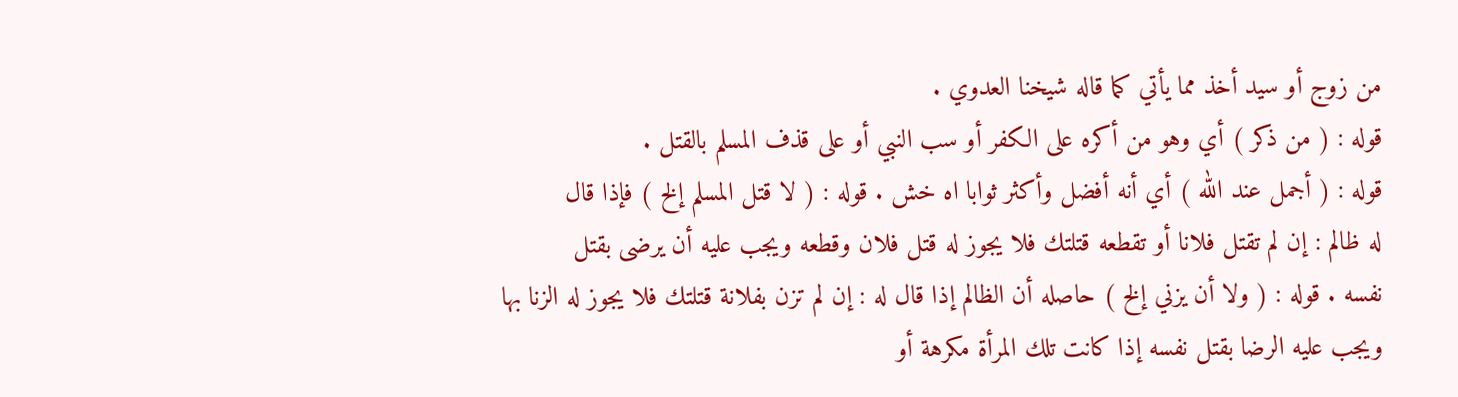من زوج أو سيد أخذ مما يأتي كما قاله شيخنا العدوي .
قوله : ( من ذكر ) أي وهو من أكره على الكفر أو سب النبي أو على قذف المسلم بالقتل .
قوله : ( أجمل عند الله ) أي أنه أفضل وأكثر ثوابا اه خش . قوله : ( لا قتل المسلم إلخ ) فإذا قال
له ظالم : إن لم تقتل فلانا أو تقطعه قتلتك فلا يجوز له قتل فلان وقطعه ويجب عليه أن يرضى بقتل
نفسه . قوله : ( ولا أن يزني إلخ ) حاصله أن الظالم إذا قال له : إن لم تزن بفلانة قتلتك فلا يجوز له الزنا بها
ويجب عليه الرضا بقتل نفسه إذا كانت تلك المرأة مكرهة أو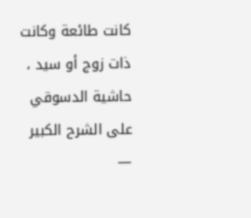كانت طائعة وكانت ذات زوج أو سيد ،
حاشية الدسوقي على الشرح الكبير —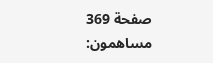صفحة 369
مساهمون: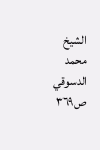الشيخ محمد الدسوقي
ص٣٦٩